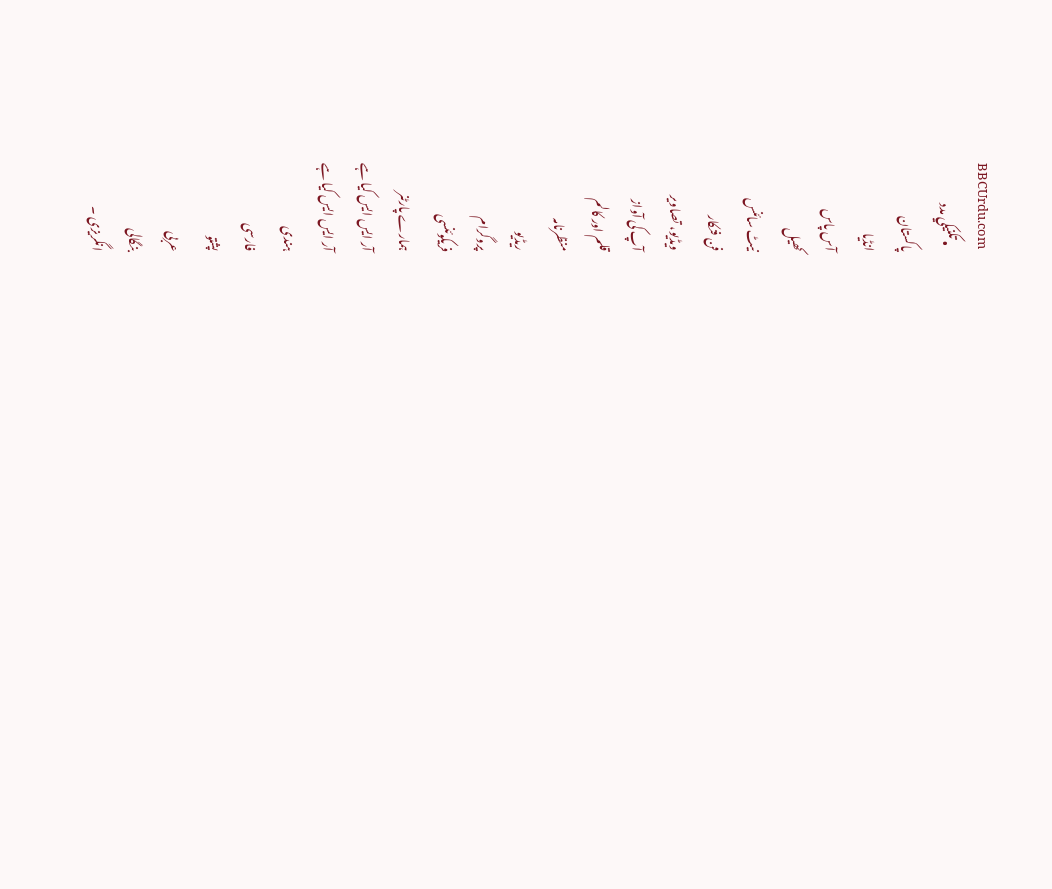BBCUrdu.com
  • تکنيکي مدد
پاکستان
انڈیا
آس پاس
کھیل
نیٹ سائنس
فن فنکار
ویڈیو، تصاویر
آپ کی آواز
قلم اور کالم
منظرنامہ
ریڈیو
پروگرام
فریکوئنسی
ہمارے پارٹنر
آر ایس ایس کیا ہے
آر ایس ایس کیا ہے
ہندی
فارسی
پشتو
عربی
بنگالی
انگریزی ۔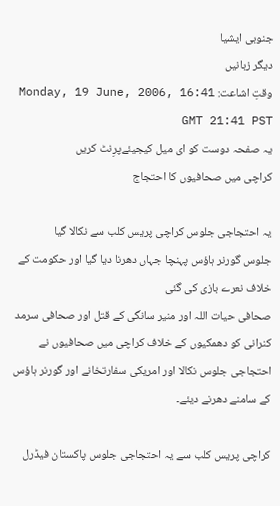جنوبی ایشیا
دیگر زبانیں
وقتِ اشاعت: Monday, 19 June, 2006, 16:41 GMT 21:41 PST
یہ صفحہ دوست کو ای میل کیجیئےپرِنٹ کریں
کراچی میں صحافیوں کا احتجاج

یہ احتجاجی جلوس کراچی پریس کلب سے نکالا گیا
جلوس گورنر ہاؤس پہنچا جہاں دھرنا دیا گیا اور حکومت کے خلاف نعرے بازی کی گئی
صحافی حیات اللہ اور منیر سانگی کے قتل اور صحافی سرمد کنرانی کو دھمکیوں کے خلاف کراچی میں صحافیوں نے احتجاجی جلوس نکالا اور امریکی سفارتخانے اور گورنر ہاؤس کے سامنے دھرنے دیئے۔

کراچی پریس کلب سے یہ احتجاجی جلوس پاکستان فیڈرل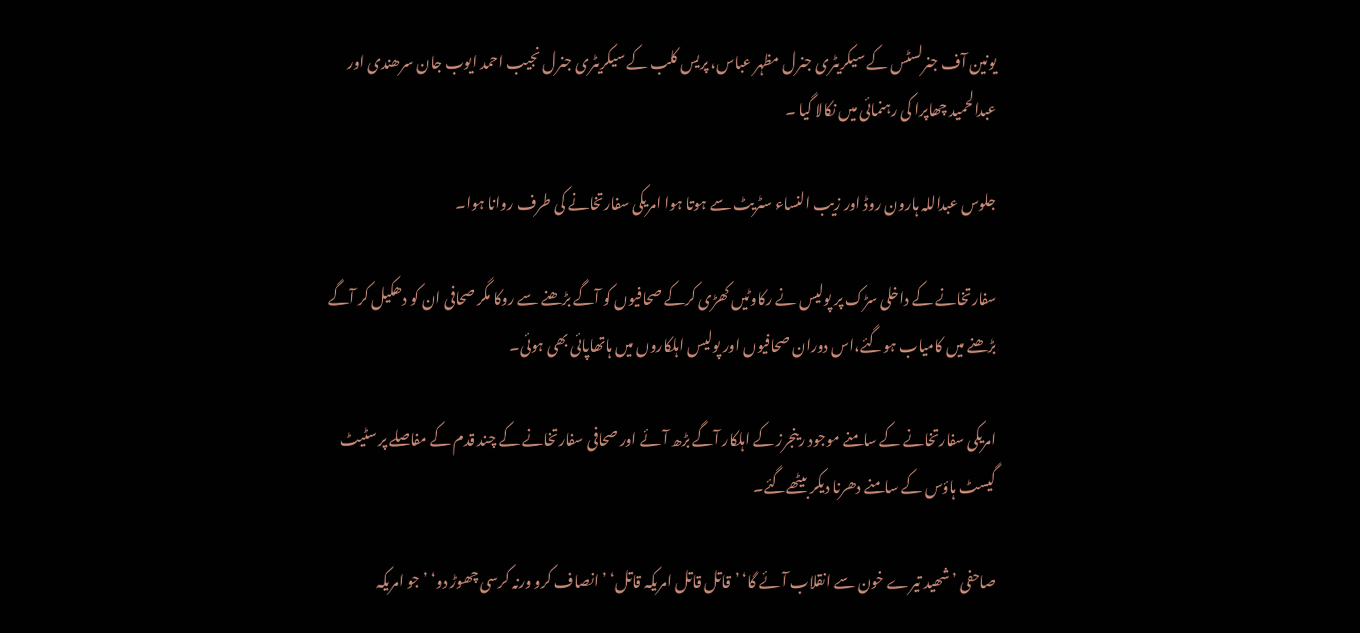یونین آف جنرلسٹس کے سیکریٹری جنرل مظہر عباس، پریس کلب کے سیکریٹری جنرل نجیب احمد ایوب جان سرھندی اور عبدالحمید چھاپرا کی رہنمائی میں نکالا گیا ۔

جلوس عبداللہ ہارون روڈ اور زیب النساء سٹریٹ سے ہوتا ہوا امریکی سفارتخانے کی طرف روانا ہوا۔

سفارتخانے کے داخلی سڑک پر پولیس نے رکاوٹیں کھڑی کرکے صحافیوں کو آگے بڑھنے سے روکا مگر صحافی ان کو دھکیل کر آگے بڑھنے میں کامیاب ہوگئے،اس دوران صحافیوں اور پولیس اہلکاروں میں ہاتھاپائی بھی ہوئی۔

امریکی سفارتخانے کے سامنے موجود رینجرز کے اہلکار آگے بڑھ آئے اور صحافی سفارتخانے کے چند قدم کے مفاصلے پر سٹیٹ گیسٹ ہاؤس کے سامنے دھرنا دیکر بیٹھےگئے۔

صاحفی ’شھید تیرے خون سے انقلاب آئے گا‘ ’قاتل قاتل امریکہ قاتل‘ ’انصاف کرو ورنہ کرسی چھوڑ دو‘ ’جو امریکہ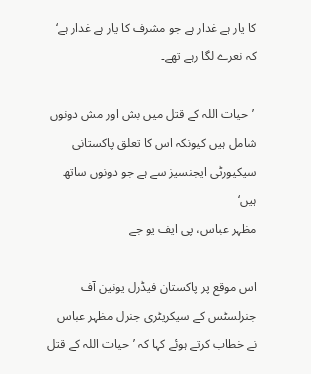کا یار ہے غدار ہے جو مشرف کا یار ہے غدار ہے‘ کہ نعرے لگا رہے تھے۔

 ’حیات اللہ کے قتل میں بش اور مش دونوں شامل ہیں کیونکہ اس کا تعلق پاکستانی سیکیورٹی ایجنسیز سے ہے جو دونوں ساتھ ہیں‘
مظہر عباس، پی ایف یو جے

اس موقع پر پاکستان فیڈرل یونین آف جنرلسٹس کے سیکریٹری جنرل مظہر عباس نے خطاب کرتے ہوئے کہا کہ ’حیات اللہ کے قتل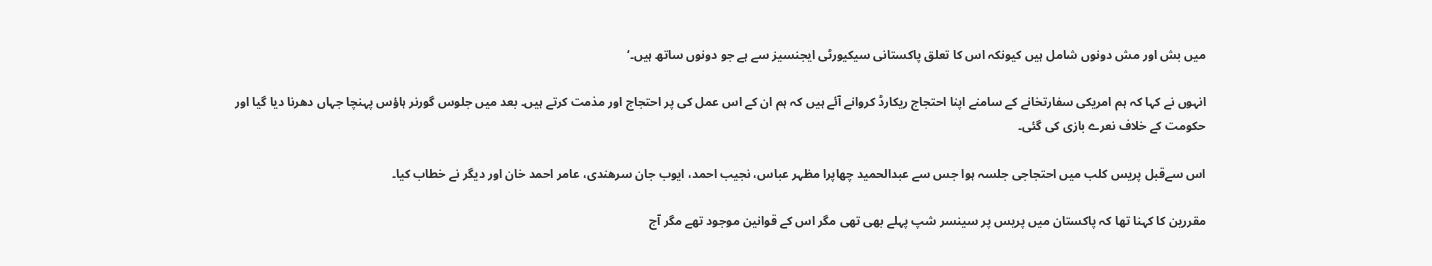میں بش اور مش دونوں شامل ہیں کیونکہ اس کا تعلق پاکستانی سیکیورٹی ایجنسیز سے ہے جو دونوں ساتھ ہیں۔‘

انہوں نے کہا کہ ہم امریکی سفارتخانے کے سامنے اپنا احتجاج ریکارڈ کروانے آئے ہیں کہ ہم ان کے اس عمل کی پر احتجاج اور مذمت کرتے ہیں۔ بعد میں جلوس گورنر ہاؤس پہنچا جہاں دھرنا دیا گیا اور حکومت کے خلاف نعرے بازی کی گئی۔

اس سےقبل پریس کلب میں احتجاجی جلسہ ہوا جس سے عبدالحمید چھاپرا مظہر عباس، نجیب احمد، ایوب جان سرھندی، عامر احمد خان اور دیگر نے خطاب کیا۔

مقررین کا کہنا تھا کہ پاکستان میں پریس پر سینسر شپ پہلے بھی تھی مگر اس کے قوانین موجود تھے مگر آج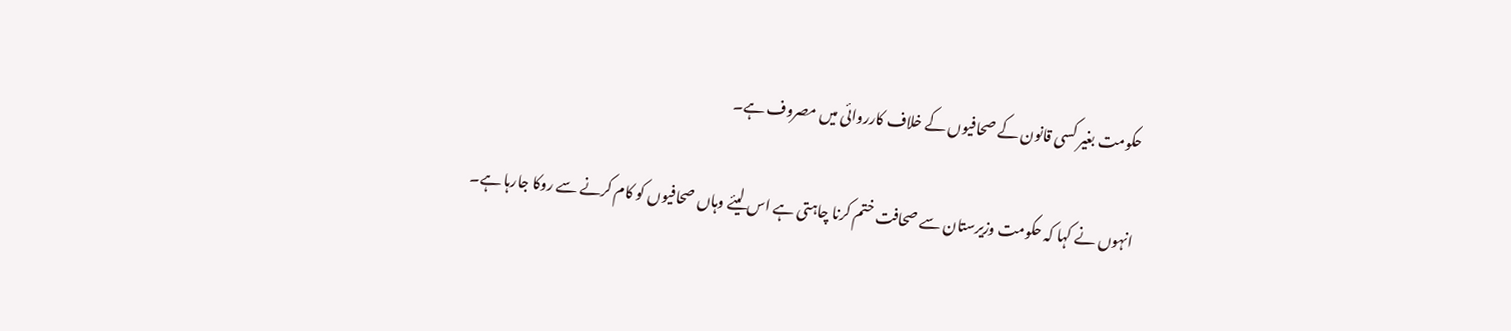حکومت بغیر کسی قانون کے صحافیوں کے خلاف کارروائی میں مصروف ہے۔

انہوں نے کہا کہ حکومت وزیرستان سے صحافت ختم کرنا چاہتی ہے اس لیئے وہاں صحافیوں کو کام کرنے سے روکا جارہا ہے۔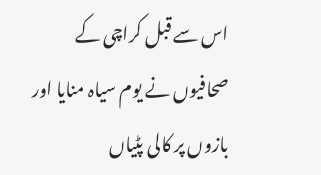اس سے قبل کراچی کے صحافیوں نے یوم سیاہ منایا اور بازوں پر کالی پٹیاں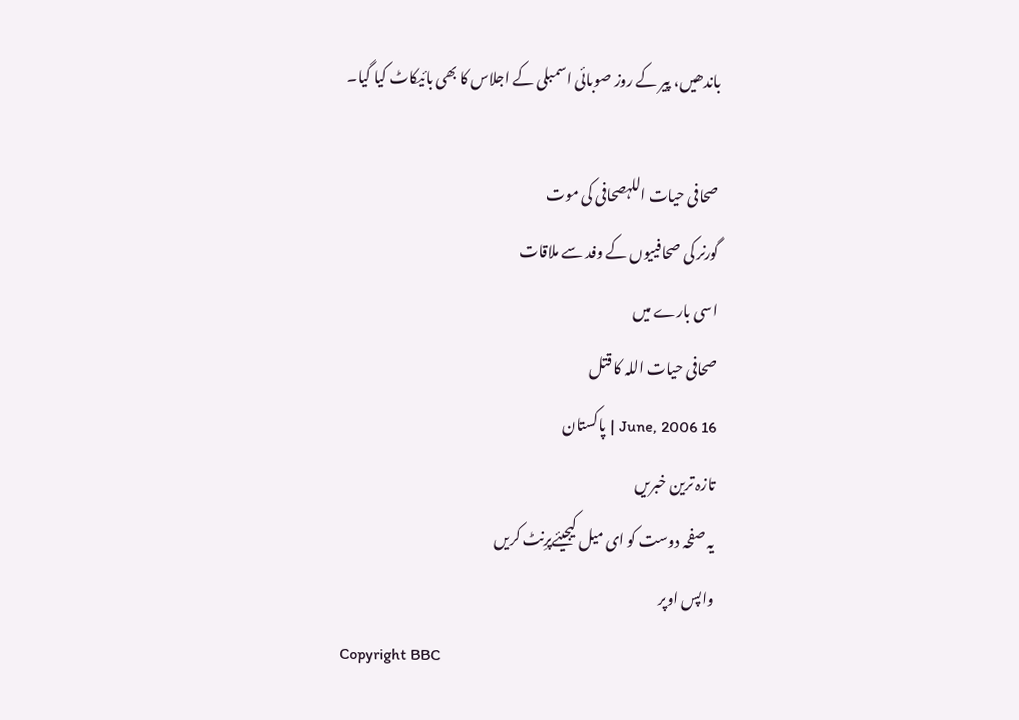باندھیں، پیر کے روز صوبائی اسمبلی کے اجلاس کا بھی بائیکاٹ کیا گیا۔

صحافی حیات اللہصحافی کی موت
گورنر کی صحافییوں کے وفد سے ملاقات
اسی بارے میں
صحافی حیات اللہ کا قتل
16 June, 2006 | پاکستان
تازہ ترین خبریں
یہ صفحہ دوست کو ای میل کیجیئےپرِنٹ کریں
واپس اوپر
Copyright BBC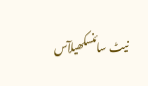نیٹ سائنسکھیلآس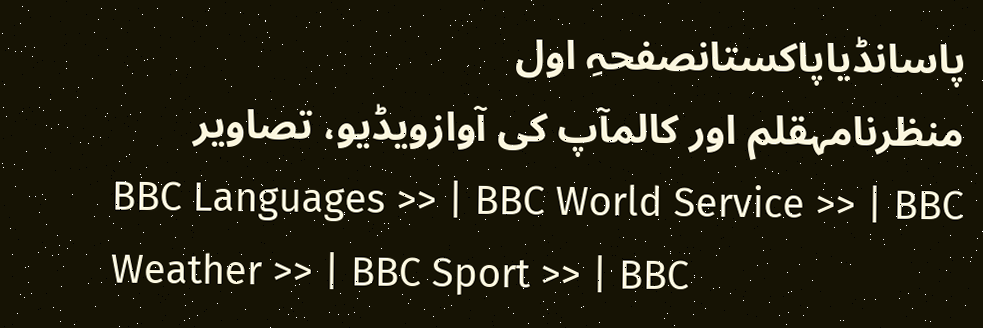پاسانڈیاپاکستانصفحہِ اول
منظرنامہقلم اور کالمآپ کی آوازویڈیو، تصاویر
BBC Languages >> | BBC World Service >> | BBC Weather >> | BBC Sport >> | BBC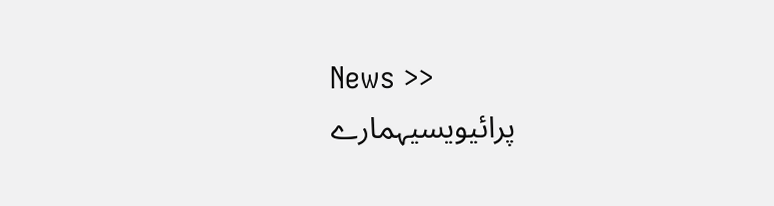News >>
پرائیویسیہمارے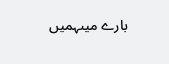بارے میںہمیں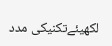لکھیئےتکنیکی مدد